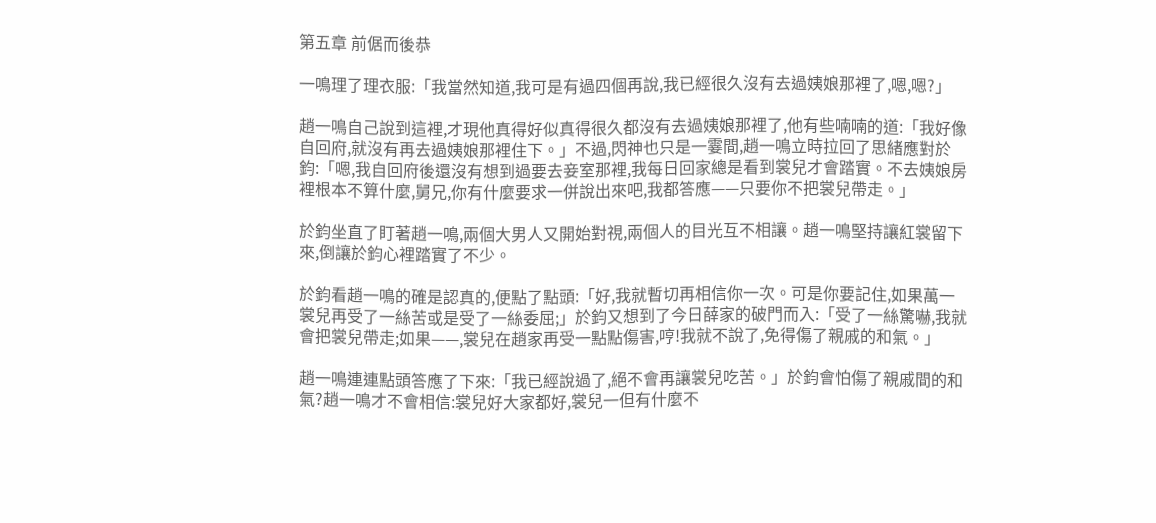第五章 前倨而後恭

一鳴理了理衣服:「我當然知道,我可是有過四個再說,我已經很久沒有去過姨娘那裡了,嗯,嗯?」

趙一鳴自己說到這裡,才現他真得好似真得很久都沒有去過姨娘那裡了,他有些喃喃的道:「我好像自回府,就沒有再去過姨娘那裡住下。」不過,閃神也只是一霎間,趙一鳴立時拉回了思緒應對於鈞:「嗯,我自回府後還沒有想到過要去妾室那裡,我每日回家總是看到裳兒才會踏實。不去姨娘房裡根本不算什麼,舅兄,你有什麼要求一併說出來吧,我都答應——只要你不把裳兒帶走。」

於鈞坐直了盯著趙一鳴,兩個大男人又開始對視,兩個人的目光互不相讓。趙一鳴堅持讓紅裳留下來,倒讓於鈞心裡踏實了不少。

於鈞看趙一鳴的確是認真的,便點了點頭:「好,我就暫切再相信你一次。可是你要記住,如果萬一裳兒再受了一絲苦或是受了一絲委屈;」於鈞又想到了今日薛家的破門而入:「受了一絲驚嚇,我就會把裳兒帶走;如果——,裳兒在趙家再受一點點傷害,哼!我就不說了,免得傷了親戚的和氣。」

趙一鳴連連點頭答應了下來:「我已經說過了,絕不會再讓裳兒吃苦。」於鈞會怕傷了親戚間的和氣?趙一鳴才不會相信:裳兒好大家都好,裳兒一但有什麼不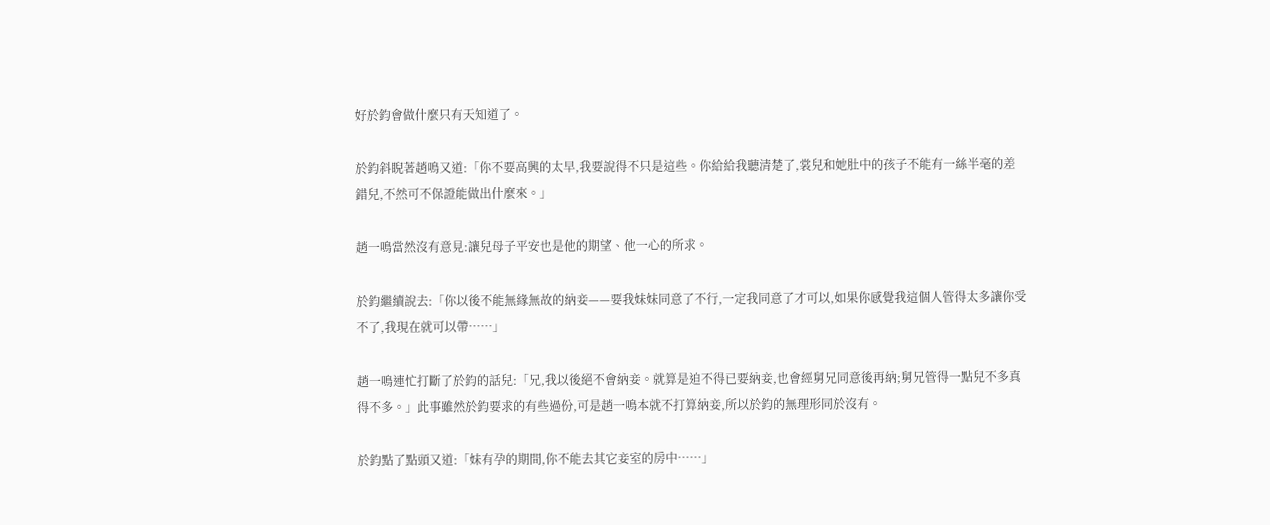好於鈞會做什麼只有天知道了。

於鈞斜睨著趙鳴又道:「你不要高興的太早,我要說得不只是這些。你給給我聽清楚了,裳兒和她肚中的孩子不能有一絲半毫的差錯兒,不然可不保證能做出什麼來。」

趙一鳴當然沒有意見:讓兒母子平安也是他的期望、他一心的所求。

於鈞繼續說去:「你以後不能無緣無故的納妾——要我妹妹同意了不行,一定我同意了才可以,如果你感覺我這個人管得太多讓你受不了,我現在就可以帶……」

趙一鳴連忙打斷了於鈞的話兒:「兄,我以後絕不會納妾。就算是迫不得已要納妾,也會經舅兄同意後再納;舅兄管得一點兒不多真得不多。」此事雖然於鈞要求的有些過份,可是趙一鳴本就不打算納妾,所以於鈞的無理形同於沒有。

於鈞點了點頭又道:「妹有孕的期間,你不能去其它妾室的房中……」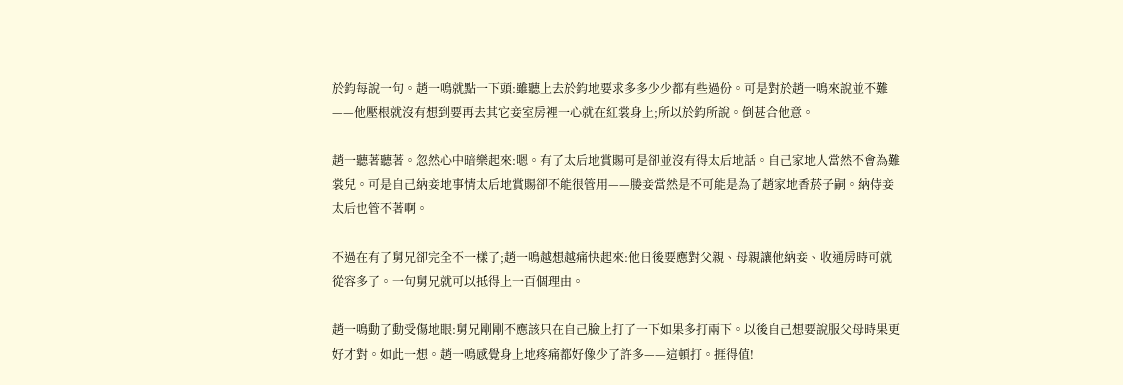於鈞每說一句。趙一鳴就點一下頭:雖聽上去於鈞地要求多多少少都有些過份。可是對於趙一鳴來說並不難——他壓根就沒有想到要再去其它妾室房裡一心就在紅裳身上;所以於鈞所說。倒甚合他意。

趙一聽著聽著。忽然心中暗樂起來:嗯。有了太后地賞賜可是卻並沒有得太后地話。自己家地人當然不會為難裳兒。可是自己納妾地事情太后地賞賜卻不能很管用——媵妾當然是不可能是為了趙家地香菸子嗣。納侍妾太后也管不著啊。

不過在有了舅兄卻完全不一樣了;趙一鳴越想越痛快起來:他日後要應對父親、母親讓他納妾、收通房時可就從容多了。一句舅兄就可以抵得上一百個理由。

趙一鳴動了動受傷地眼:舅兄剛剛不應該只在自己臉上打了一下如果多打兩下。以後自己想要說服父母時果更好才對。如此一想。趙一鳴感覺身上地疼痛都好像少了許多——這頓打。捱得值!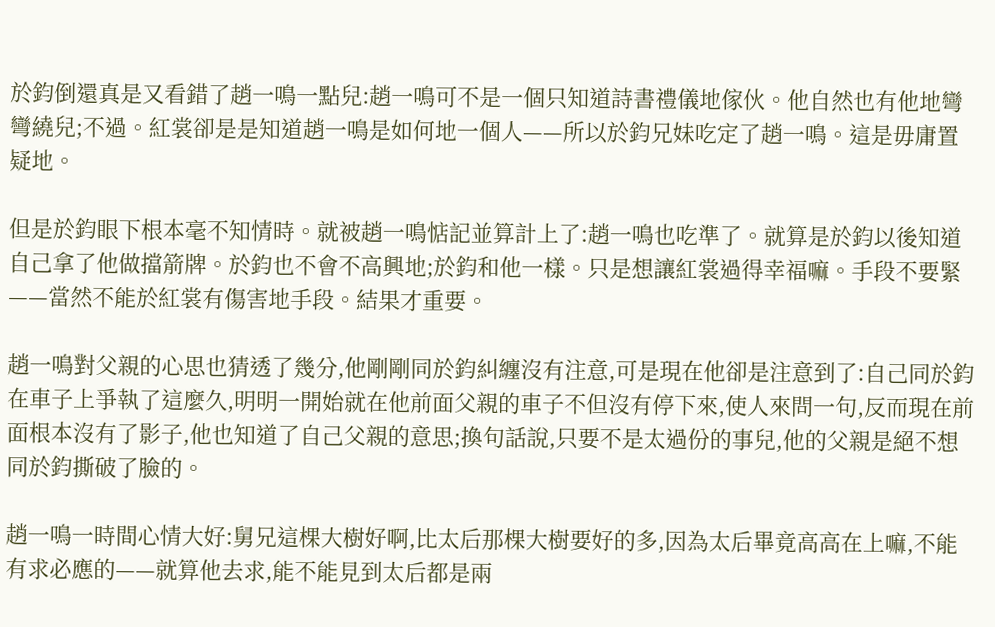於鈞倒還真是又看錯了趙一鳴一點兒:趙一鳴可不是一個只知道詩書禮儀地傢伙。他自然也有他地彎彎繞兒;不過。紅裳卻是是知道趙一鳴是如何地一個人——所以於鈞兄妹吃定了趙一鳴。這是毋庸置疑地。

但是於鈞眼下根本毫不知情時。就被趙一鳴惦記並算計上了:趙一鳴也吃準了。就算是於鈞以後知道自己拿了他做擋箭牌。於鈞也不會不高興地;於鈞和他一樣。只是想讓紅裳過得幸福嘛。手段不要緊——當然不能於紅裳有傷害地手段。結果才重要。

趙一鳴對父親的心思也猜透了幾分,他剛剛同於鈞糾纏沒有注意,可是現在他卻是注意到了:自己同於鈞在車子上爭執了這麼久,明明一開始就在他前面父親的車子不但沒有停下來,使人來問一句,反而現在前面根本沒有了影子,他也知道了自己父親的意思;換句話說,只要不是太過份的事兒,他的父親是絕不想同於鈞撕破了臉的。

趙一鳴一時間心情大好:舅兄這棵大樹好啊,比太后那棵大樹要好的多,因為太后畢竟高高在上嘛,不能有求必應的——就算他去求,能不能見到太后都是兩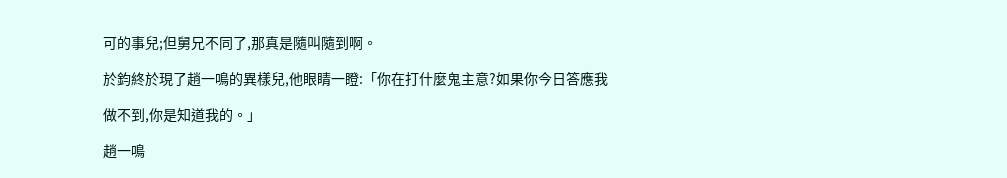可的事兒;但舅兄不同了,那真是隨叫隨到啊。

於鈞終於現了趙一鳴的異樣兒,他眼睛一瞪:「你在打什麼鬼主意?如果你今日答應我

做不到,你是知道我的。」

趙一鳴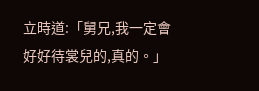立時道:「舅兄,我一定會好好待裳兒的,真的。」